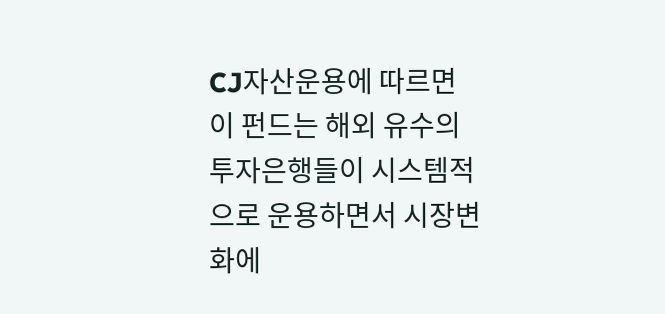CJ자산운용에 따르면 이 펀드는 해외 유수의 투자은행들이 시스템적으로 운용하면서 시장변화에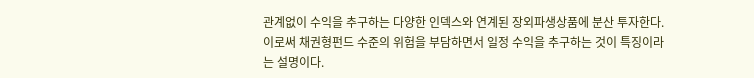관계없이 수익을 추구하는 다양한 인덱스와 연계된 장외파생상품에 분산 투자한다.
이로써 채권형펀드 수준의 위험을 부담하면서 일정 수익을 추구하는 것이 특징이라는 설명이다.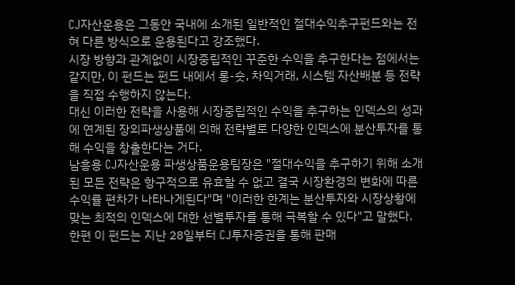CJ자산운용은 그동안 국내에 소개된 일반적인 절대수익추구펀드와는 전혀 다른 방식으로 운용된다고 강조했다.
시장 방향과 관계없이 시장중립적인 꾸준한 수익을 추구한다는 점에서는 같지만, 이 펀드는 펀드 내에서 롱-숏, 차익거래, 시스템 자산배분 등 전략을 직접 수행하지 않는다.
대신 이러한 전략을 사용해 시장중립적인 수익을 추구하는 인덱스의 성과에 연계된 장외파생상품에 의해 전략별로 다양한 인덱스에 분산투자를 통해 수익을 창출한다는 거다.
남흥용 CJ자산운용 파생상품운용팀장은 "절대수익을 추구하기 위해 소개된 모든 전략은 항구적으로 유효할 수 없고 결국 시장환경의 변화에 따른 수익률 편차가 나타나게된다"며 "이러한 한계는 분산투자와 시장상황에 맞는 최적의 인덱스에 대한 선별투자를 통해 극복할 수 있다"고 말했다.
한편 이 펀드는 지난 28일부터 CJ투자증권을 통해 판매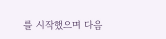를 시작했으며 다음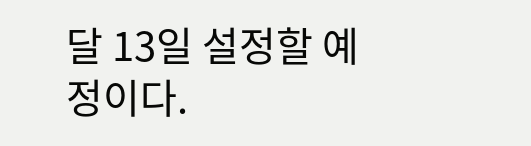달 13일 설정할 예정이다.